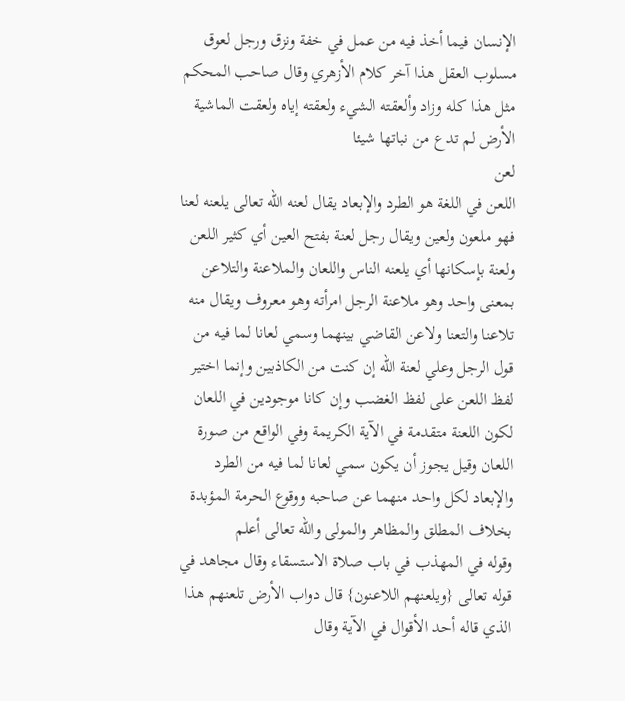الإنسان فيما أخذ فيه من عمل في خفة ونزق ورجل لعوق مسلوب العقل هذا آخر كلام الأزهري وقال صاحب المحكم مثل هذا كله وزاد وألعقته الشيء ولعقته إياه ولعقت الماشية الأرض لم تدع من نباتها شيئا
لعن
اللعن في اللغة هو الطرد والإبعاد يقال لعنه الله تعالى يلعنه لعنا فهو ملعون ولعين ويقال رجل لعنة بفتح العين أي كثير اللعن ولعنة بإسكانها أي يلعنه الناس واللعان والملاعنة والتلاعن بمعنى واحد وهو ملاعنة الرجل امرأته وهو معروف ويقال منه تلاعنا والتعنا ولاعن القاضي بينهما وسمي لعانا لما فيه من قول الرجل وعلي لعنة الله إن كنت من الكاذبين وإنما اختير لفظ اللعن على لفظ الغضب وإن كانا موجودين في اللعان لكون اللعنة متقدمة في الآية الكريمة وفي الواقع من صورة اللعان وقيل يجوز أن يكون سمي لعانا لما فيه من الطرد والإبعاد لكل واحد منهما عن صاحبه ووقوع الحرمة المؤبدة بخلاف المطلق والمظاهر والمولى والله تعالى أعلم
وقوله في المهذب في باب صلاة الاستسقاء وقال مجاهد في قوله تعالى {ويلعنهم اللاعنون} قال دواب الأرض تلعنهم هذا الذي قاله أحد الأقوال في الآية وقال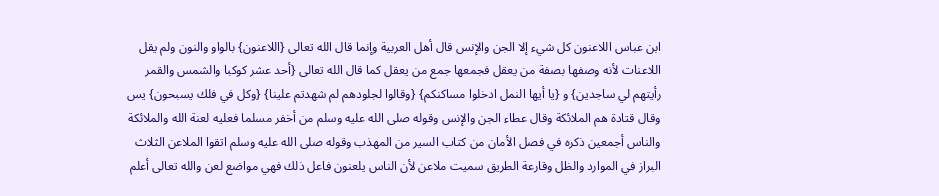ابن عباس اللاعنون كل شيء إلا الجن والإنس قال أهل العربية وإنما قال الله تعالى {اللاعنون} بالواو والنون ولم يقل اللاعنات لأنه وصفها بصفة من يعقل فجمعها جمع من يعقل كما قال الله تعالى {أحد عشر كوكبا والشمس والقمر رأيتهم لي ساجدين} و {يا أيها النمل ادخلوا مساكنكم} {وقالوا لجلودهم لم شهدتم علينا} {وكل في فلك يسبحون} يس وقال قتادة هم الملائكة وقال عطاء الجن والإنس وقوله صلى الله عليه وسلم من أخفر مسلما فعليه لعنة الله والملائكة والناس أجمعين ذكره في فصل الأمان من كتاب السير من المهذب وقوله صلى الله عليه وسلم اتقوا الملاعن الثلاث البراز في الموارد والظل وقارعة الطريق سميت ملاعن لأن الناس يلعنون فاعل ذلك فهي مواضع لعن والله تعالى أعلم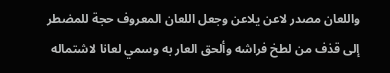واللعان مصدر لاعن يلاعن وجعل اللعان المعروف حجة للمضطر إلى قذف من لطخ فراشه وألحق العار به وسمي لعانا لاشتماله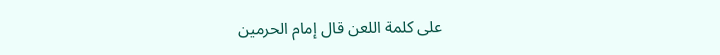على كلمة اللعن قال إمام الحرمين